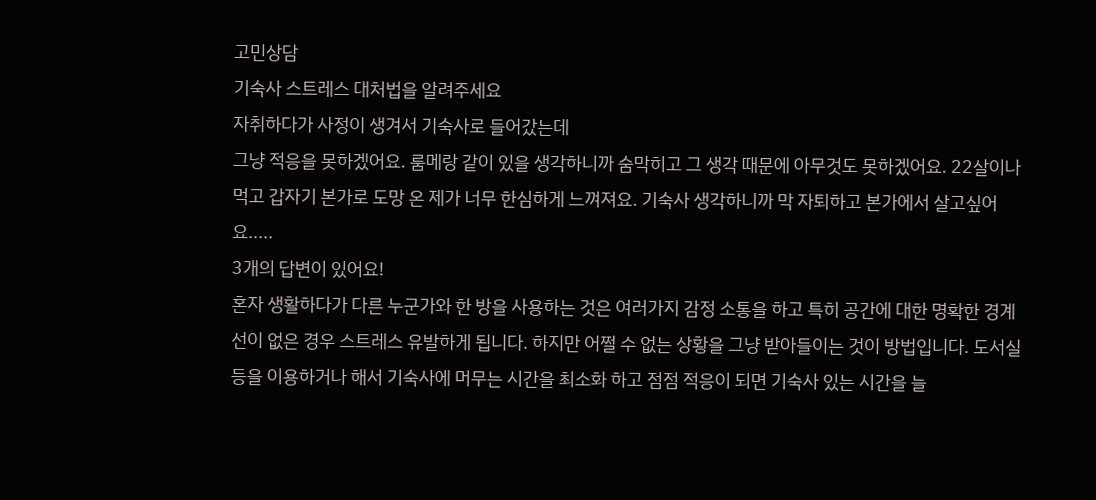고민상담
기숙사 스트레스 대처법을 알려주세요
자취하다가 사정이 생겨서 기숙사로 들어갔는데
그냥 적응을 못하겠어요. 룸메랑 같이 있을 생각하니까 숨막히고 그 생각 때문에 아무것도 못하겠어요. 22살이나 먹고 갑자기 본가로 도망 온 제가 너무 한심하게 느껴져요. 기숙사 생각하니까 막 자퇴하고 본가에서 살고싶어요.....
3개의 답변이 있어요!
혼자 생활하다가 다른 누군가와 한 방을 사용하는 것은 여러가지 감정 소통을 하고 특히 공간에 대한 명확한 경계선이 없은 경우 스트레스 유발하게 됩니다. 하지만 어쩔 수 없는 상황을 그냥 받아들이는 것이 방법입니다. 도서실 등을 이용하거나 해서 기숙사에 머무는 시간을 최소화 하고 점점 적응이 되면 기숙사 있는 시간을 늘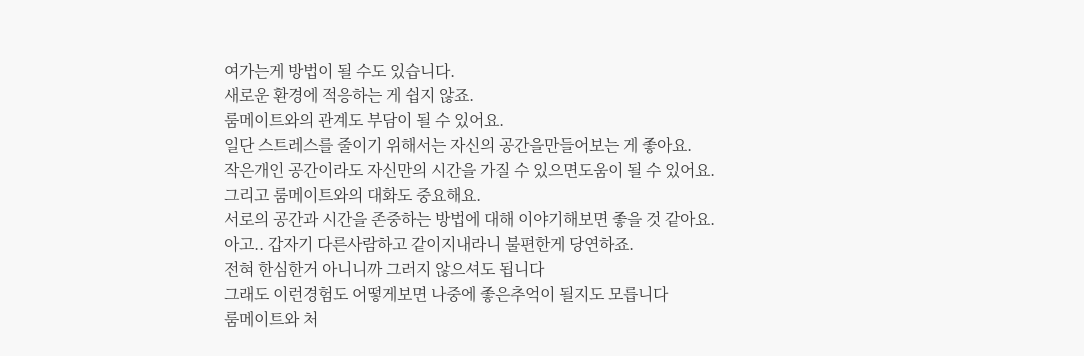여가는게 방법이 될 수도 있습니다.
새로운 환경에 적응하는 게 쉽지 않죠.
룸메이트와의 관계도 부담이 될 수 있어요.
일단 스트레스를 줄이기 위해서는 자신의 공간을만들어보는 게 좋아요.
작은개인 공간이라도 자신만의 시간을 가질 수 있으면도움이 될 수 있어요.
그리고 룸메이트와의 대화도 중요해요.
서로의 공간과 시간을 존중하는 방법에 대해 이야기해보면 좋을 것 같아요.
아고.. 갑자기 다른사람하고 같이지내라니 불편한게 당연하죠.
전혀 한심한거 아니니까 그러지 않으셔도 됩니다
그래도 이런경험도 어떻게보면 나중에 좋은추억이 될지도 모릅니다
룸메이트와 처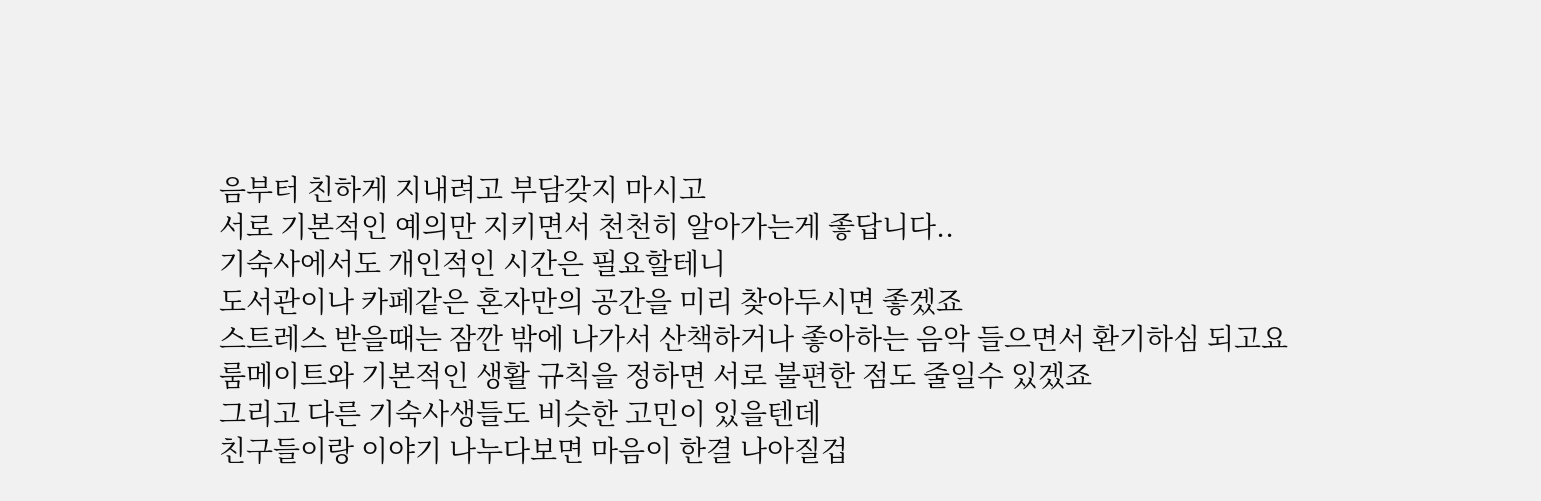음부터 친하게 지내려고 부담갖지 마시고
서로 기본적인 예의만 지키면서 천천히 알아가는게 좋답니다..
기숙사에서도 개인적인 시간은 필요할테니
도서관이나 카페같은 혼자만의 공간을 미리 찾아두시면 좋겠죠
스트레스 받을때는 잠깐 밖에 나가서 산책하거나 좋아하는 음악 들으면서 환기하심 되고요
룸메이트와 기본적인 생활 규칙을 정하면 서로 불편한 점도 줄일수 있겠죠
그리고 다른 기숙사생들도 비슷한 고민이 있을텐데
친구들이랑 이야기 나누다보면 마음이 한결 나아질겁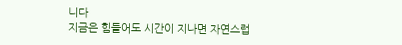니다
지금은 힘들어도 시간이 지나면 자연스럽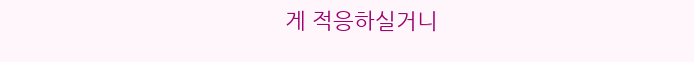게 적응하실거니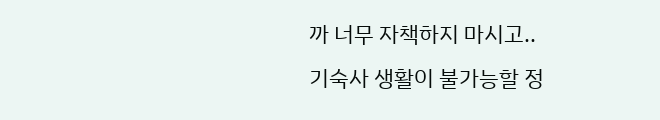까 너무 자책하지 마시고..
기숙사 생활이 불가능할 정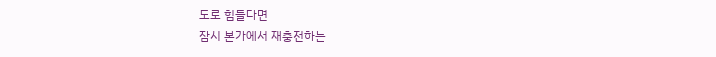도로 힘들다면
잠시 본가에서 재충전하는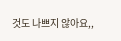것도 나쁘지 않아요,,